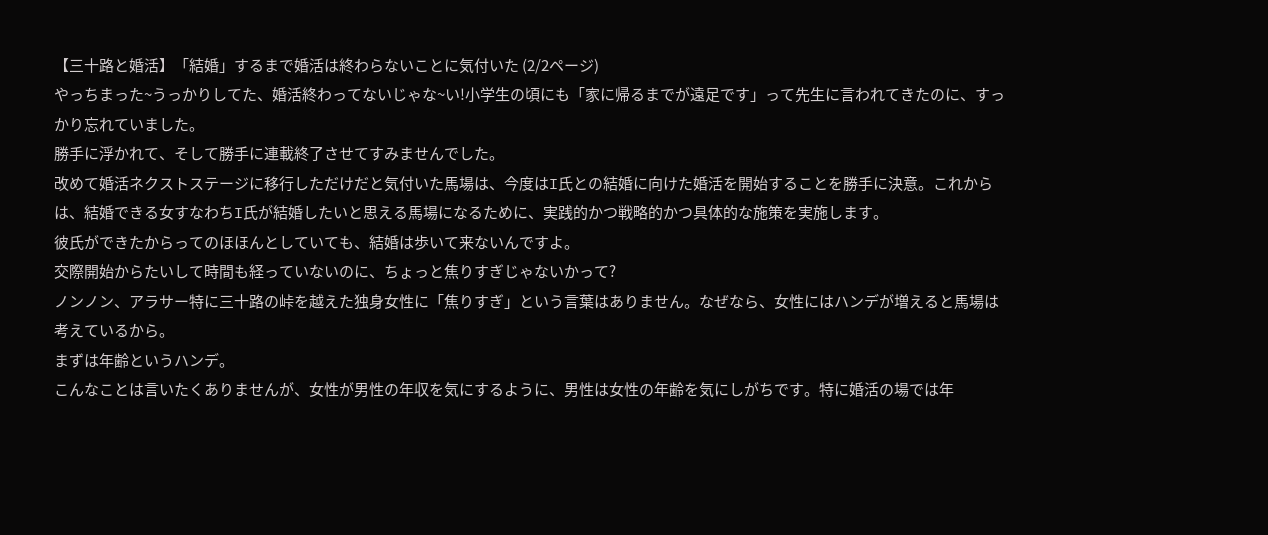【三十路と婚活】「結婚」するまで婚活は終わらないことに気付いた (2/2ページ)
やっちまった~うっかりしてた、婚活終わってないじゃな~い!小学生の頃にも「家に帰るまでが遠足です」って先生に言われてきたのに、すっかり忘れていました。
勝手に浮かれて、そして勝手に連載終了させてすみませんでした。
改めて婚活ネクストステージに移行しただけだと気付いた馬場は、今度はI氏との結婚に向けた婚活を開始することを勝手に決意。これからは、結婚できる女すなわちI氏が結婚したいと思える馬場になるために、実践的かつ戦略的かつ具体的な施策を実施します。
彼氏ができたからってのほほんとしていても、結婚は歩いて来ないんですよ。
交際開始からたいして時間も経っていないのに、ちょっと焦りすぎじゃないかって?
ノンノン、アラサー特に三十路の峠を越えた独身女性に「焦りすぎ」という言葉はありません。なぜなら、女性にはハンデが増えると馬場は考えているから。
まずは年齢というハンデ。
こんなことは言いたくありませんが、女性が男性の年収を気にするように、男性は女性の年齢を気にしがちです。特に婚活の場では年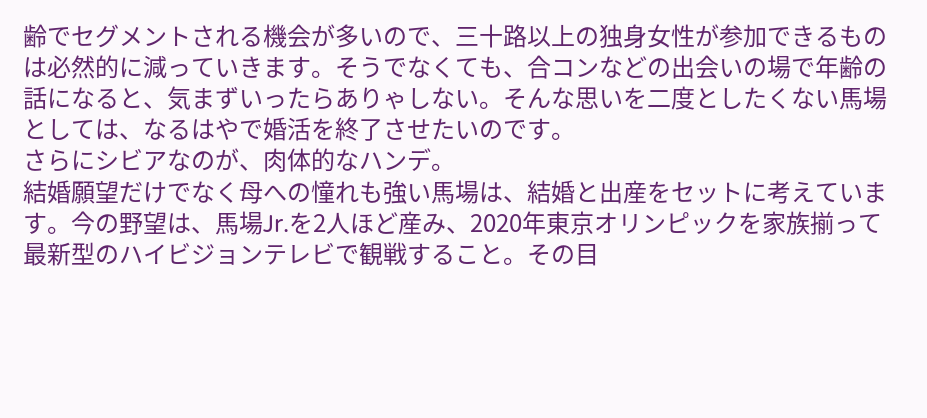齢でセグメントされる機会が多いので、三十路以上の独身女性が参加できるものは必然的に減っていきます。そうでなくても、合コンなどの出会いの場で年齢の話になると、気まずいったらありゃしない。そんな思いを二度としたくない馬場としては、なるはやで婚活を終了させたいのです。
さらにシビアなのが、肉体的なハンデ。
結婚願望だけでなく母への憧れも強い馬場は、結婚と出産をセットに考えています。今の野望は、馬場Jr.を2人ほど産み、2020年東京オリンピックを家族揃って最新型のハイビジョンテレビで観戦すること。その目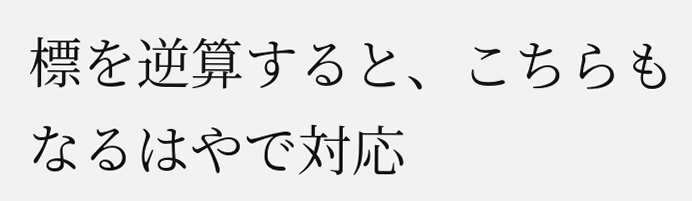標を逆算すると、こちらもなるはやで対応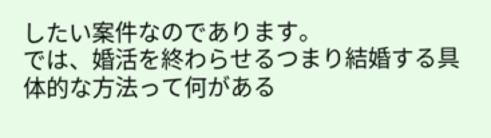したい案件なのであります。
では、婚活を終わらせるつまり結婚する具体的な方法って何がある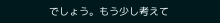でしょう。もう少し考えて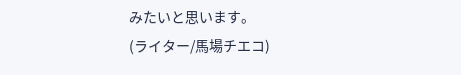みたいと思います。
(ライター/馬場チエコ)